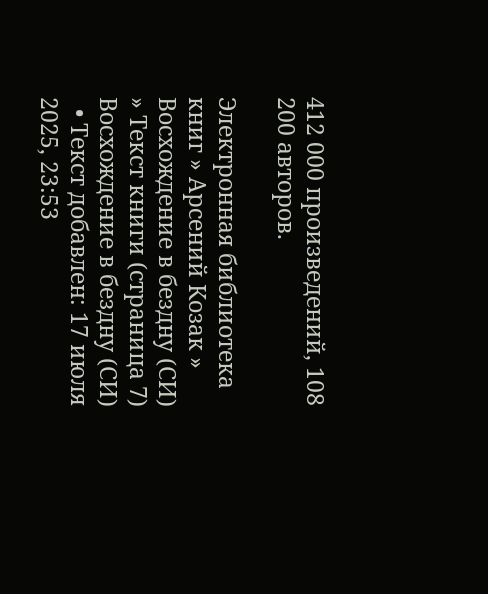412 000 произведений, 108 200 авторов.

Электронная библиотека книг » Арсений Козак » Восхождение в бездну (СИ) » Текст книги (страница 7)
Восхождение в бездну (СИ)
  • Текст добавлен: 17 июля 2025, 23:53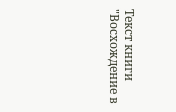Текст книги "Восхождение в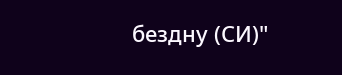бездну (СИ)"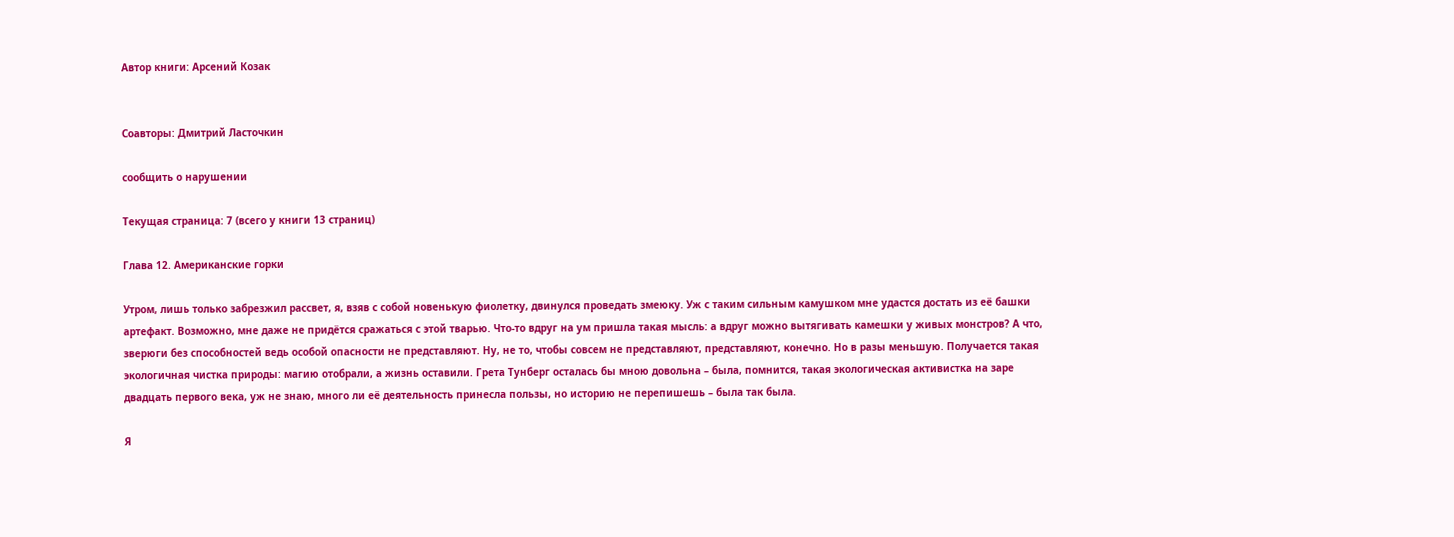Автор книги: Арсений Козак


Соавторы: Дмитрий Ласточкин

сообщить о нарушении

Текущая страница: 7 (всего у книги 13 страниц)

Глава 12. Американские горки

Утром, лишь только забрезжил рассвет, я, взяв с собой новенькую фиолетку, двинулся проведать змеюку. Уж с таким сильным камушком мне удастся достать из её башки артефакт. Возможно, мне даже не придётся сражаться с этой тварью. Что-то вдруг на ум пришла такая мысль: а вдруг можно вытягивать камешки у живых монстров? А что, зверюги без способностей ведь особой опасности не представляют. Ну, не то, чтобы совсем не представляют, представляют, конечно. Но в разы меньшую. Получается такая экологичная чистка природы: магию отобрали, а жизнь оставили. Грета Тунберг осталась бы мною довольна – была, помнится, такая экологическая активистка на заре двадцать первого века, уж не знаю, много ли её деятельность принесла пользы, но историю не перепишешь – была так была.

Я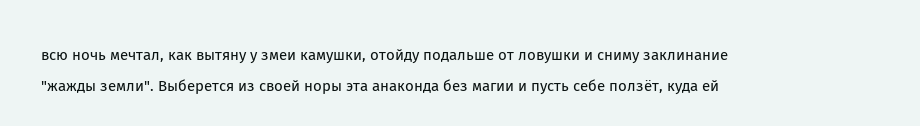всю ночь мечтал, как вытяну у змеи камушки, отойду подальше от ловушки и сниму заклинание "жажды земли". Выберется из своей норы эта анаконда без магии и пусть себе ползёт, куда ей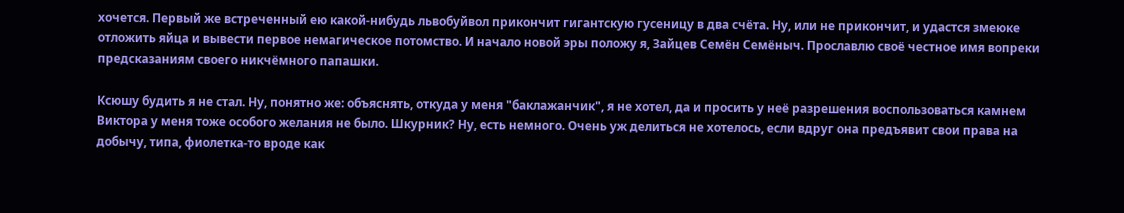хочется. Первый же встреченный ею какой-нибудь львобуйвол прикончит гигантскую гусеницу в два счёта. Ну, или не прикончит, и удастся змеюке отложить яйца и вывести первое немагическое потомство. И начало новой эры положу я, Зайцев Семён Семёныч. Прославлю своё честное имя вопреки предсказаниям своего никчёмного папашки.

Ксюшу будить я не стал. Ну, понятно же: объяснять, откуда у меня "баклажанчик", я не хотел, да и просить у неё разрешения воспользоваться камнем Виктора у меня тоже особого желания не было. Шкурник? Ну, есть немного. Очень уж делиться не хотелось, если вдруг она предъявит свои права на добычу, типа, фиолетка-то вроде как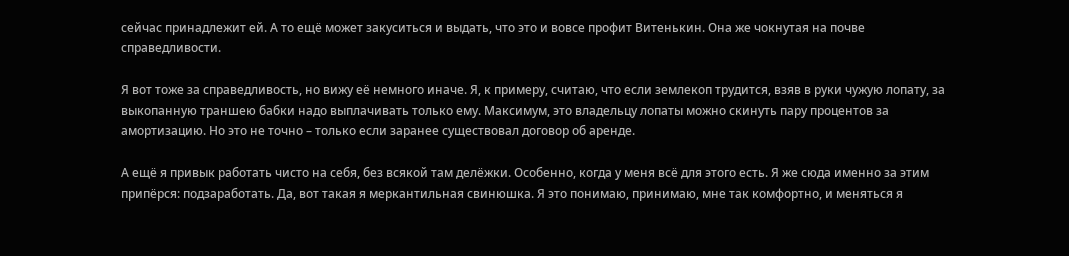сейчас принадлежит ей. А то ещё может закуситься и выдать, что это и вовсе профит Витенькин. Она же чокнутая на почве справедливости.

Я вот тоже за справедливость, но вижу её немного иначе. Я, к примеру, считаю, что если землекоп трудится, взяв в руки чужую лопату, за выкопанную траншею бабки надо выплачивать только ему. Максимум, это владельцу лопаты можно скинуть пару процентов за амортизацию. Но это не точно – только если заранее существовал договор об аренде.

А ещё я привык работать чисто на себя, без всякой там делёжки. Особенно, когда у меня всё для этого есть. Я же сюда именно за этим припёрся: подзаработать. Да, вот такая я меркантильная свинюшка. Я это понимаю, принимаю, мне так комфортно, и меняться я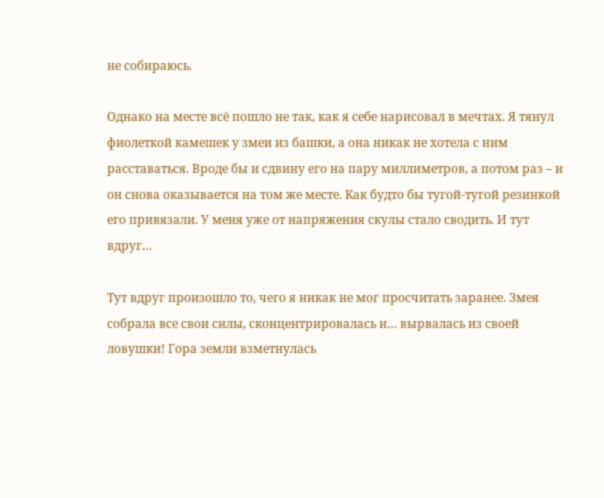не собираюсь.

Однако на месте всё пошло не так, как я себе нарисовал в мечтах. Я тянул фиолеткой камешек у змеи из башки, а она никак не хотела с ним расставаться. Вроде бы и сдвину его на пару миллиметров, а потом раз – и он снова оказывается на том же месте. Как будто бы тугой-тугой резинкой его привязали. У меня уже от напряжения скулы стало сводить. И тут вдруг…

Тут вдруг произошло то, чего я никак не мог просчитать заранее. Змея собрала все свои силы, сконцентрировалась и… вырвалась из своей ловушки! Гора земли взметнулась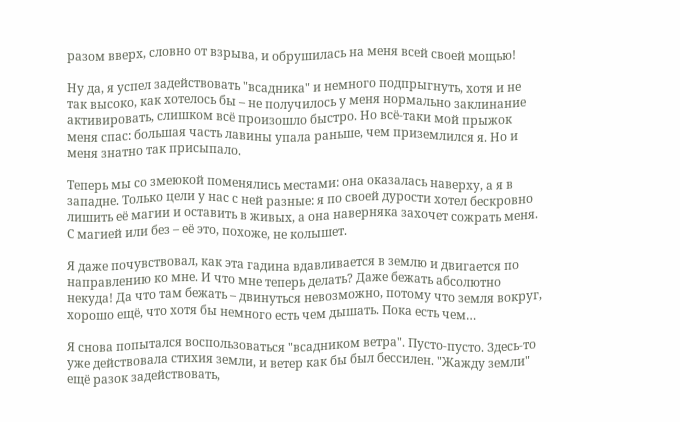разом вверх, словно от взрыва, и обрушилась на меня всей своей мощью!

Ну да, я успел задействовать "всадника" и немного подпрыгнуть, хотя и не так высоко, как хотелось бы – не получилось у меня нормально заклинание активировать, слишком всё произошло быстро. Но всё-таки мой прыжок меня спас: большая часть лавины упала раньше, чем приземлился я. Но и меня знатно так присыпало.

Теперь мы со змеюкой поменялись местами: она оказалась наверху, а я в западне. Только цели у нас с ней разные: я по своей дурости хотел бескровно лишить её магии и оставить в живых, а она наверняка захочет сожрать меня. С магией или без – её это, похоже, не колышет.

Я даже почувствовал, как эта гадина вдавливается в землю и двигается по направлению ко мне. И что мне теперь делать? Даже бежать абсолютно некуда! Да что там бежать – двинуться невозможно, потому что земля вокруг, хорошо ещё, что хотя бы немного есть чем дышать. Пока есть чем…

Я снова попытался воспользоваться "всадником ветра". Пусто-пусто. Здесь-то уже действовала стихия земли, и ветер как бы был бессилен. "Жажду земли" ещё разок задействовать,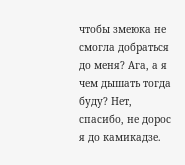чтобы змеюка не смогла добраться до меня? Ага, а я чем дышать тогда буду? Нет, спасибо, не дорос я до камикадзе.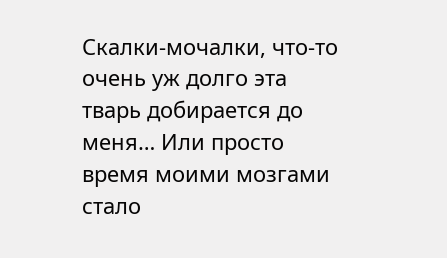Скалки-мочалки, что-то очень уж долго эта тварь добирается до меня… Или просто время моими мозгами стало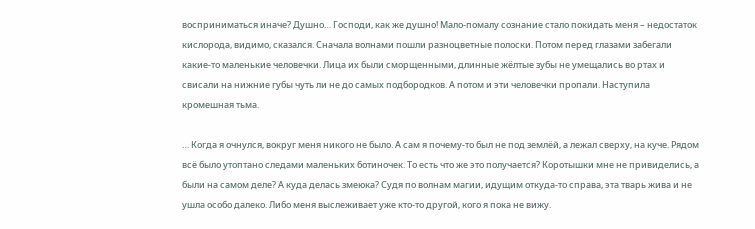восприниматься иначе? Душно… Господи, как же душно! Мало-помалу сознание стало покидать меня – недостаток кислорода, видимо, сказался. Сначала волнами пошли разноцветные полоски. Потом перед глазами забегали какие-то маленькие человечки. Лица их были сморщенными, длинные жёлтые зубы не умещались во ртах и свисали на нижние губы чуть ли не до самых подбородков. А потом и эти человечки пропали. Наступила кромешная тьма.

… Когда я очнулся, вокруг меня никого не было. А сам я почему-то был не под землёй, а лежал сверху, на куче. Рядом всё было утоптано следами маленьких ботиночек. То есть что же это получается? Коротышки мне не привиделись, а были на самом деле? А куда делась змеюка? Судя по волнам магии, идущим откуда-то справа, эта тварь жива и не ушла особо далеко. Либо меня выслеживает уже кто-то другой, кого я пока не вижу.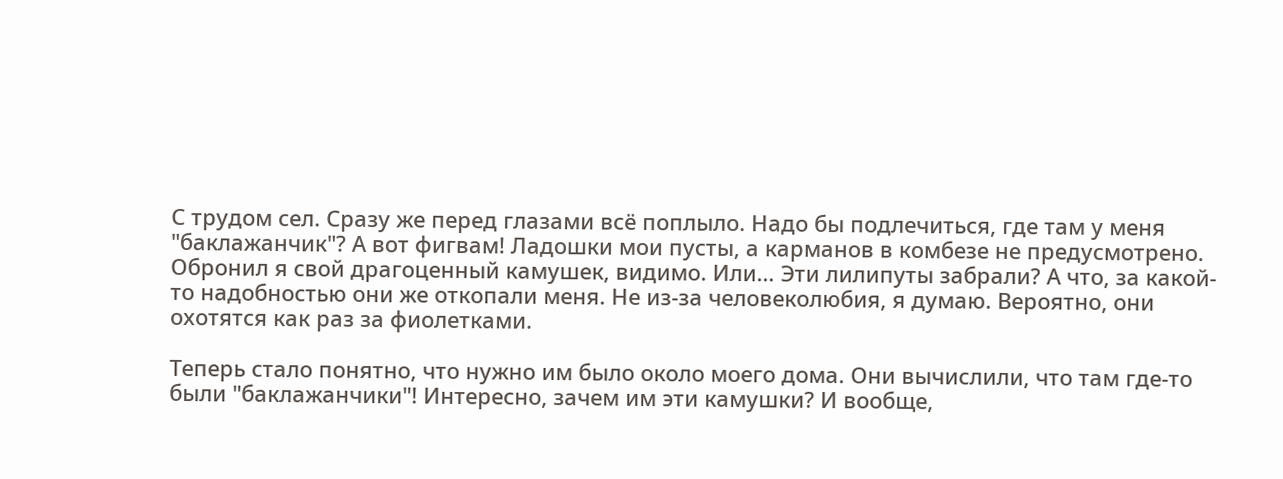С трудом сел. Сразу же перед глазами всё поплыло. Надо бы подлечиться, где там у меня "баклажанчик"? А вот фигвам! Ладошки мои пусты, а карманов в комбезе не предусмотрено. Обронил я свой драгоценный камушек, видимо. Или… Эти лилипуты забрали? А что, за какой-то надобностью они же откопали меня. Не из-за человеколюбия, я думаю. Вероятно, они охотятся как раз за фиолетками.

Теперь стало понятно, что нужно им было около моего дома. Они вычислили, что там где-то были "баклажанчики"! Интересно, зачем им эти камушки? И вообще,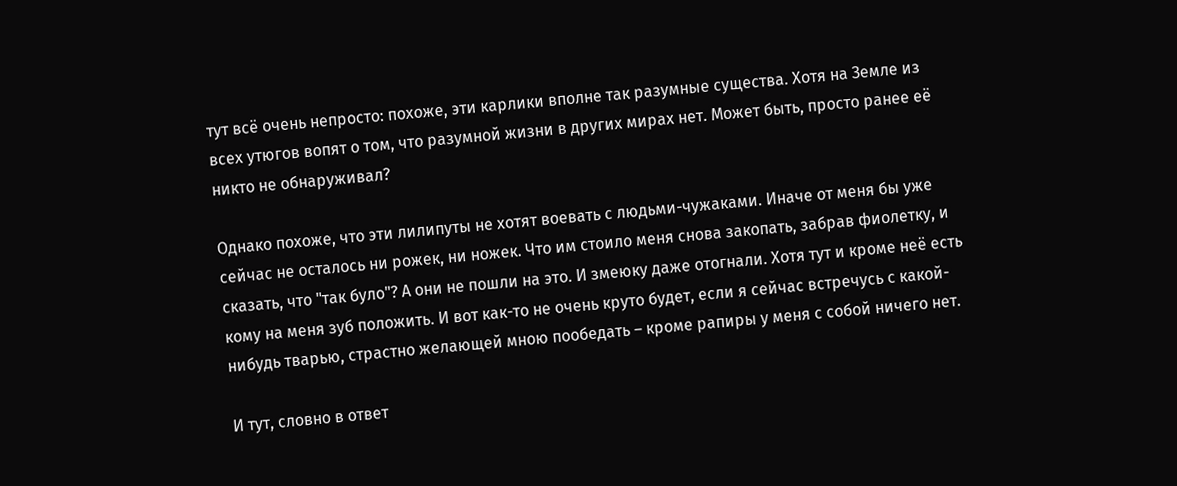тут всё очень непросто: похоже, эти карлики вполне так разумные существа. Хотя на Земле из всех утюгов вопят о том, что разумной жизни в других мирах нет. Может быть, просто ранее её никто не обнаруживал?

Однако похоже, что эти лилипуты не хотят воевать с людьми-чужаками. Иначе от меня бы уже сейчас не осталось ни рожек, ни ножек. Что им стоило меня снова закопать, забрав фиолетку, и сказать, что "так було"? А они не пошли на это. И змеюку даже отогнали. Хотя тут и кроме неё есть кому на меня зуб положить. И вот как-то не очень круто будет, если я сейчас встречусь с какой-нибудь тварью, страстно желающей мною пообедать – кроме рапиры у меня с собой ничего нет.

И тут, словно в ответ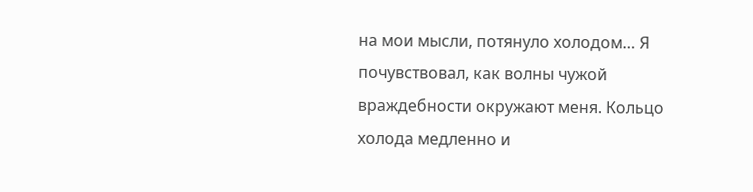на мои мысли, потянуло холодом… Я почувствовал, как волны чужой враждебности окружают меня. Кольцо холода медленно и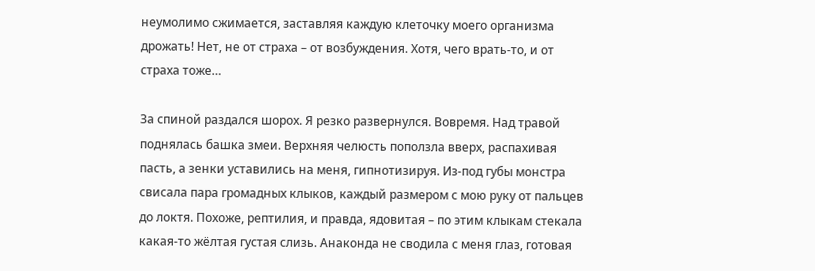неумолимо сжимается, заставляя каждую клеточку моего организма дрожать! Нет, не от страха – от возбуждения. Хотя, чего врать-то, и от страха тоже…

За спиной раздался шорох. Я резко развернулся. Вовремя. Над травой поднялась башка змеи. Верхняя челюсть поползла вверх, распахивая пасть, а зенки уставились на меня, гипнотизируя. Из-под губы монстра свисала пара громадных клыков, каждый размером с мою руку от пальцев до локтя. Похоже, рептилия, и правда, ядовитая – по этим клыкам стекала какая-то жёлтая густая слизь. Анаконда не сводила с меня глаз, готовая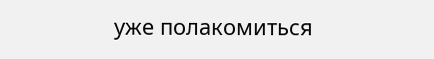уже полакомиться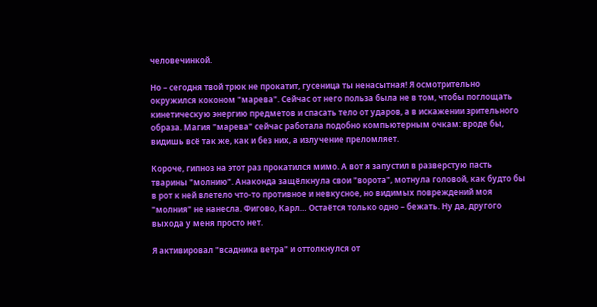человечинкой.

Но – сегодня твой трюк не прокатит, гусеница ты ненасытная! Я осмотрительно окружился коконом "марева". Сейчас от него польза была не в том, чтобы поглощать кинетическую энергию предметов и спасать тело от ударов, а в искажении зрительного образа. Магия "марева" сейчас работала подобно компьютерным очкам: вроде бы, видишь всё так же, как и без них, а излучение преломляет.

Короче, гипноз на этот раз прокатился мимо. А вот я запустил в разверстую пасть тварины "молнию". Анаконда защёлкнула свои "ворота", мотнула головой, как будто бы в рот к ней влетело что-то противное и невкусное, но видимых повреждений моя "молния" не нанесла. Фигово, Карл… Остаётся только одно – бежать. Ну да, другого выхода у меня просто нет.

Я активировал "всадника ветра" и оттолкнулся от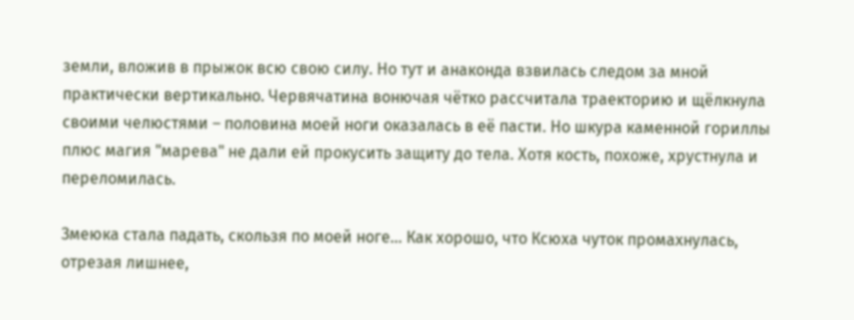земли, вложив в прыжок всю свою силу. Но тут и анаконда взвилась следом за мной практически вертикально. Червячатина вонючая чётко рассчитала траекторию и щёлкнула своими челюстями – половина моей ноги оказалась в её пасти. Но шкура каменной гориллы плюс магия "марева" не дали ей прокусить защиту до тела. Хотя кость, похоже, хрустнула и переломилась.

Змеюка стала падать, скользя по моей ноге… Как хорошо, что Ксюха чуток промахнулась, отрезая лишнее,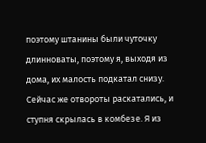поэтому штанины были чуточку длинноваты, поэтому я, выходя из дома, их малость подкатал снизу. Сейчас же отвороты раскатались, и ступня скрылась в комбезе. Я из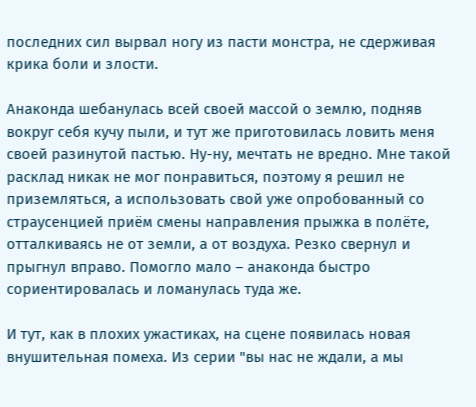последних сил вырвал ногу из пасти монстра, не сдерживая крика боли и злости.

Анаконда шебанулась всей своей массой о землю, подняв вокруг себя кучу пыли, и тут же приготовилась ловить меня своей разинутой пастью. Ну-ну, мечтать не вредно. Мне такой расклад никак не мог понравиться, поэтому я решил не приземляться, а использовать свой уже опробованный со страусенцией приём смены направления прыжка в полёте, отталкиваясь не от земли, а от воздуха. Резко свернул и прыгнул вправо. Помогло мало – анаконда быстро сориентировалась и ломанулась туда же.

И тут, как в плохих ужастиках, на сцене появилась новая внушительная помеха. Из серии "вы нас не ждали, а мы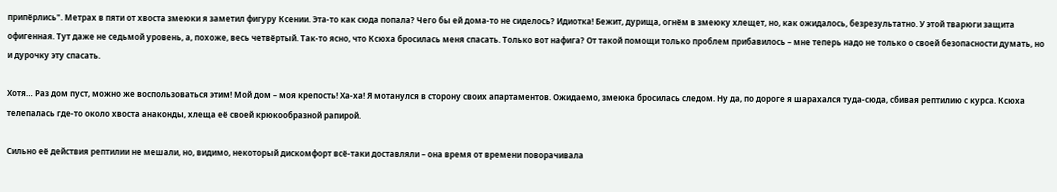припёрлись". Метрах в пяти от хвоста змеюки я заметил фигуру Ксении. Эта-то как сюда попала? Чего бы ей дома-то не сиделось? Идиотка! Бежит, дурища, огнём в змеюку хлещет, но, как ожидалось, безрезультатно. У этой тварюги защита офигенная. Тут даже не седьмой уровень, а, похоже, весь четвёртый. Так-то ясно, что Ксюха бросилась меня спасать. Только вот нафига? От такой помощи только проблем прибавилось – мне теперь надо не только о своей безопасности думать, но и дурочку эту спасать.

Хотя… Раз дом пуст, можно же воспользоваться этим! Мой дом – моя крепость! Ха-ха! Я мотанулся в сторону своих апартаментов. Ожидаемо, змеюка бросилась следом. Ну да, по дороге я шарахался туда-сюда, сбивая рептилию с курса. Ксюха телепалась где-то около хвоста анаконды, хлеща её своей крюкообразной рапирой.

Сильно её действия рептилии не мешали, но, видимо, некоторый дискомфорт всё-таки доставляли – она время от времени поворачивала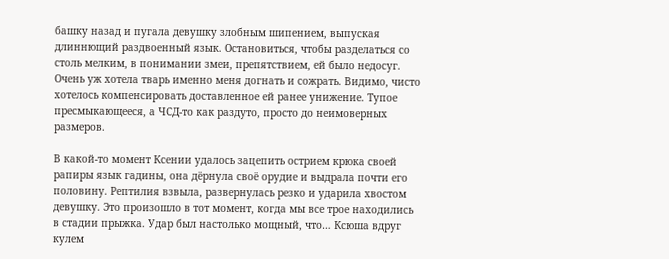башку назад и пугала девушку злобным шипением, выпуская длиннющий раздвоенный язык. Остановиться, чтобы разделаться со столь мелким, в понимании змеи, препятствием, ей было недосуг. Очень уж хотела тварь именно меня догнать и сожрать. Видимо, чисто хотелось компенсировать доставленное ей ранее унижение. Тупое пресмыкающееся, а ЧСД-то как раздуто, просто до неимоверных размеров.

В какой-то момент Ксении удалось зацепить острием крюка своей рапиры язык гадины, она дёрнула своё орудие и выдрала почти его половину. Рептилия взвыла, развернулась резко и ударила хвостом девушку. Это произошло в тот момент, когда мы все трое находились в стадии прыжка. Удар был настолько мощный, что… Ксюша вдруг кулем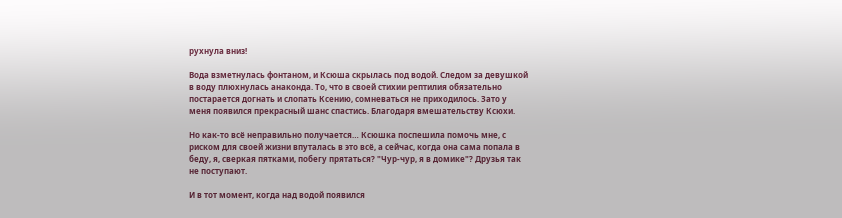рухнула вниз!

Вода взметнулась фонтаном, и Ксюша скрылась под водой. Следом за девушкой в воду плюхнулась анаконда. То, что в своей стихии рептилия обязательно постарается догнать и слопать Ксению, сомневаться не приходилось. Зато у меня появился прекрасный шанс спастись. Благодаря вмешательству Ксюхи.

Но как-то всё неправильно получается… Ксюшка поспешила помочь мне, с риском для своей жизни впуталась в это всё, а сейчас, когда она сама попала в беду, я, сверкая пятками, побегу прятаться? "Чур-чур, я в домике"? Друзья так не поступают.

И в тот момент, когда над водой появился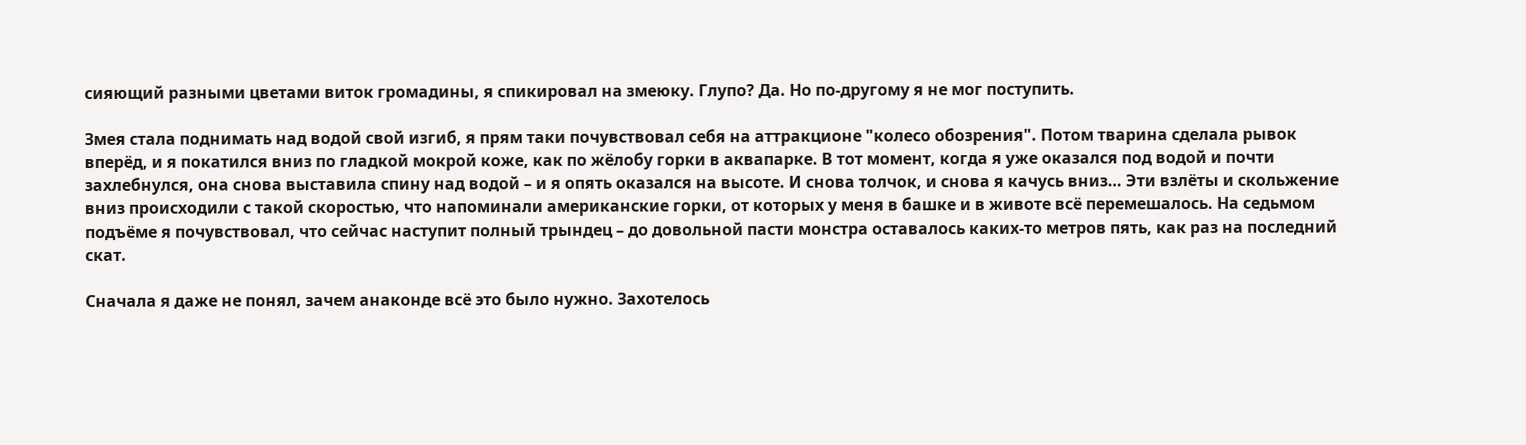сияющий разными цветами виток громадины, я спикировал на змеюку. Глупо? Да. Но по-другому я не мог поступить.

Змея стала поднимать над водой свой изгиб, я прям таки почувствовал себя на аттракционе "колесо обозрения". Потом тварина сделала рывок вперёд, и я покатился вниз по гладкой мокрой коже, как по жёлобу горки в аквапарке. В тот момент, когда я уже оказался под водой и почти захлебнулся, она снова выставила спину над водой – и я опять оказался на высоте. И снова толчок, и снова я качусь вниз… Эти взлёты и скольжение вниз происходили с такой скоростью, что напоминали американские горки, от которых у меня в башке и в животе всё перемешалось. На седьмом подъёме я почувствовал, что сейчас наступит полный трындец – до довольной пасти монстра оставалось каких-то метров пять, как раз на последний скат.

Сначала я даже не понял, зачем анаконде всё это было нужно. Захотелось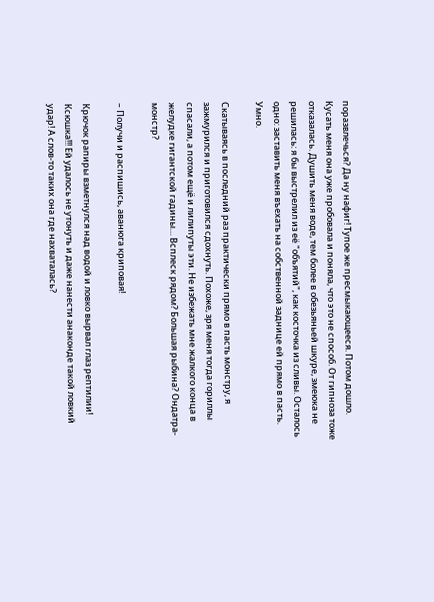поразвлечься? Да ну нафиг! Тупое же пресмыкающееся. Потом дошло. Кусать меня она уже пробовала и поняла, что это не способ. От гипноза тоже отказалась. Душить меня воде, тем более в обезьяньей шкуре, змеюка не решилась: я бы выстрелил из её "объятий", как косточка из сливы. Осталось одно: заставить меня въехать на собственной заднице ей прямо в пасть. Умно.

Скатываясь в последний раз практически прямо в пасть монстру, я зажмурился и приготовился сдохнуть. Похоже, зря меня тогда гориллы спасали, а потом ещё и лилипуты эти. Не избежать мне жалкого конца в желудке гигантской гадины… Всплеск рядом? Большая рыбина? Ондатра-монстр?

– Получи и распишись, аванюга криповая!

Крючок рапиры взметнулся над водой и ловко вырвал глаз рептилии! Ксюшка!!! Ей удалось не утонуть и даже нанести анаконде такой ловкий удар! А слов-то таких она где нахваталась?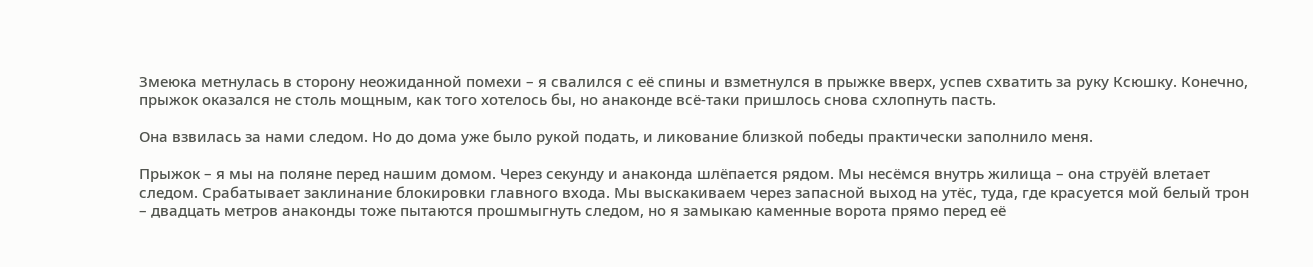Змеюка метнулась в сторону неожиданной помехи – я свалился с её спины и взметнулся в прыжке вверх, успев схватить за руку Ксюшку. Конечно, прыжок оказался не столь мощным, как того хотелось бы, но анаконде всё-таки пришлось снова схлопнуть пасть.

Она взвилась за нами следом. Но до дома уже было рукой подать, и ликование близкой победы практически заполнило меня.

Прыжок – я мы на поляне перед нашим домом. Через секунду и анаконда шлёпается рядом. Мы несёмся внутрь жилища – она струёй влетает следом. Срабатывает заклинание блокировки главного входа. Мы выскакиваем через запасной выход на утёс, туда, где красуется мой белый трон – двадцать метров анаконды тоже пытаются прошмыгнуть следом, но я замыкаю каменные ворота прямо перед её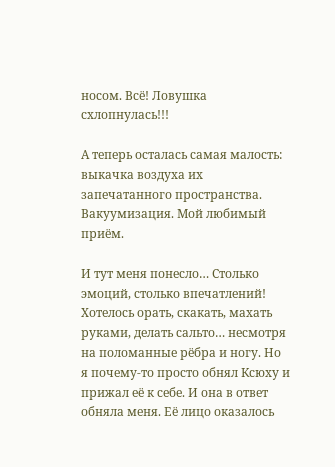носом. Всё! Ловушка схлопнулась!!!

А теперь осталась самая малость: выкачка воздуха их запечатанного пространства. Вакуумизация. Мой любимый приём.

И тут меня понесло… Столько эмоций, столько впечатлений! Хотелось орать, скакать, махать руками, делать сальто… несмотря на поломанные рёбра и ногу. Но я почему-то просто обнял Ксюху и прижал её к себе. И она в ответ обняла меня. Её лицо оказалось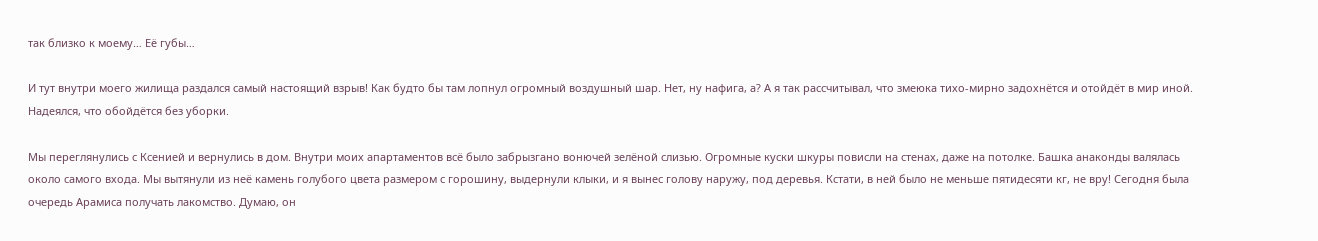так близко к моему… Её губы…

И тут внутри моего жилища раздался самый настоящий взрыв! Как будто бы там лопнул огромный воздушный шар. Нет, ну нафига, а? А я так рассчитывал, что змеюка тихо-мирно задохнётся и отойдёт в мир иной. Надеялся, что обойдётся без уборки.

Мы переглянулись с Ксенией и вернулись в дом. Внутри моих апартаментов всё было забрызгано вонючей зелёной слизью. Огромные куски шкуры повисли на стенах, даже на потолке. Башка анаконды валялась около самого входа. Мы вытянули из неё камень голубого цвета размером с горошину, выдернули клыки, и я вынес голову наружу, под деревья. Кстати, в ней было не меньше пятидесяти кг, не вру! Сегодня была очередь Арамиса получать лакомство. Думаю, он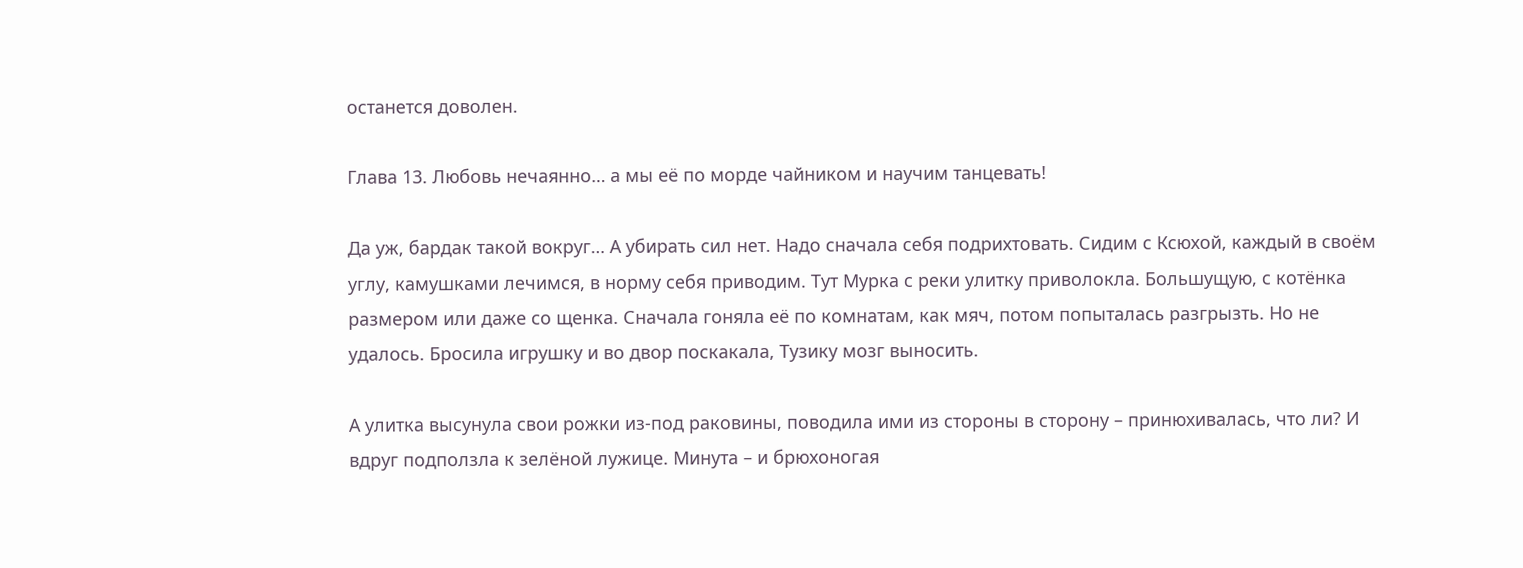останется доволен.

Глава 13. Любовь нечаянно… а мы её по морде чайником и научим танцевать!

Да уж, бардак такой вокруг… А убирать сил нет. Надо сначала себя подрихтовать. Сидим с Ксюхой, каждый в своём углу, камушками лечимся, в норму себя приводим. Тут Мурка с реки улитку приволокла. Большущую, с котёнка размером или даже со щенка. Сначала гоняла её по комнатам, как мяч, потом попыталась разгрызть. Но не удалось. Бросила игрушку и во двор поскакала, Тузику мозг выносить.

А улитка высунула свои рожки из-под раковины, поводила ими из стороны в сторону – принюхивалась, что ли? И вдруг подползла к зелёной лужице. Минута – и брюхоногая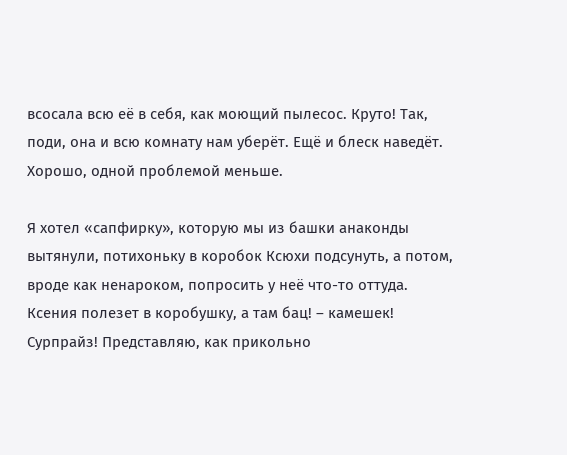всосала всю её в себя, как моющий пылесос. Круто! Так, поди, она и всю комнату нам уберёт. Ещё и блеск наведёт. Хорошо, одной проблемой меньше.

Я хотел «сапфирку», которую мы из башки анаконды вытянули, потихоньку в коробок Ксюхи подсунуть, а потом, вроде как ненароком, попросить у неё что-то оттуда. Ксения полезет в коробушку, а там бац! – камешек! Сурпрайз! Представляю, как прикольно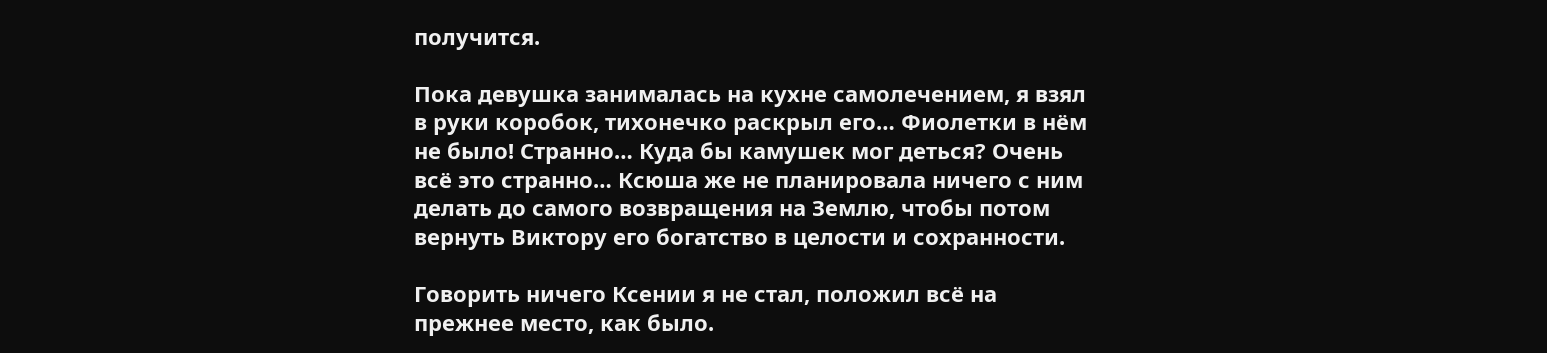получится.

Пока девушка занималась на кухне самолечением, я взял в руки коробок, тихонечко раскрыл его… Фиолетки в нём не было! Странно… Куда бы камушек мог деться? Очень всё это странно… Ксюша же не планировала ничего с ним делать до самого возвращения на Землю, чтобы потом вернуть Виктору его богатство в целости и сохранности.

Говорить ничего Ксении я не стал, положил всё на прежнее место, как было.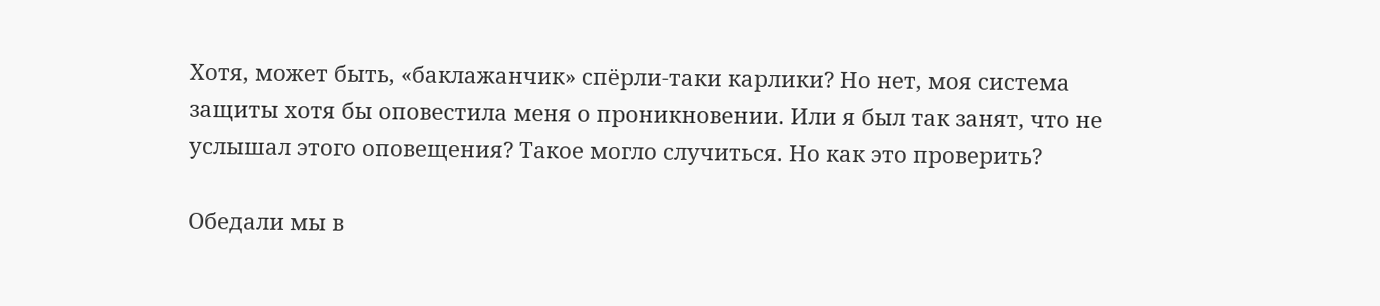Хотя, может быть, «баклажанчик» спёрли-таки карлики? Но нет, моя система защиты хотя бы оповестила меня о проникновении. Или я был так занят, что не услышал этого оповещения? Такое могло случиться. Но как это проверить?

Обедали мы в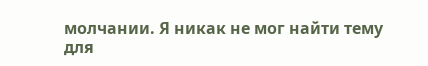молчании. Я никак не мог найти тему для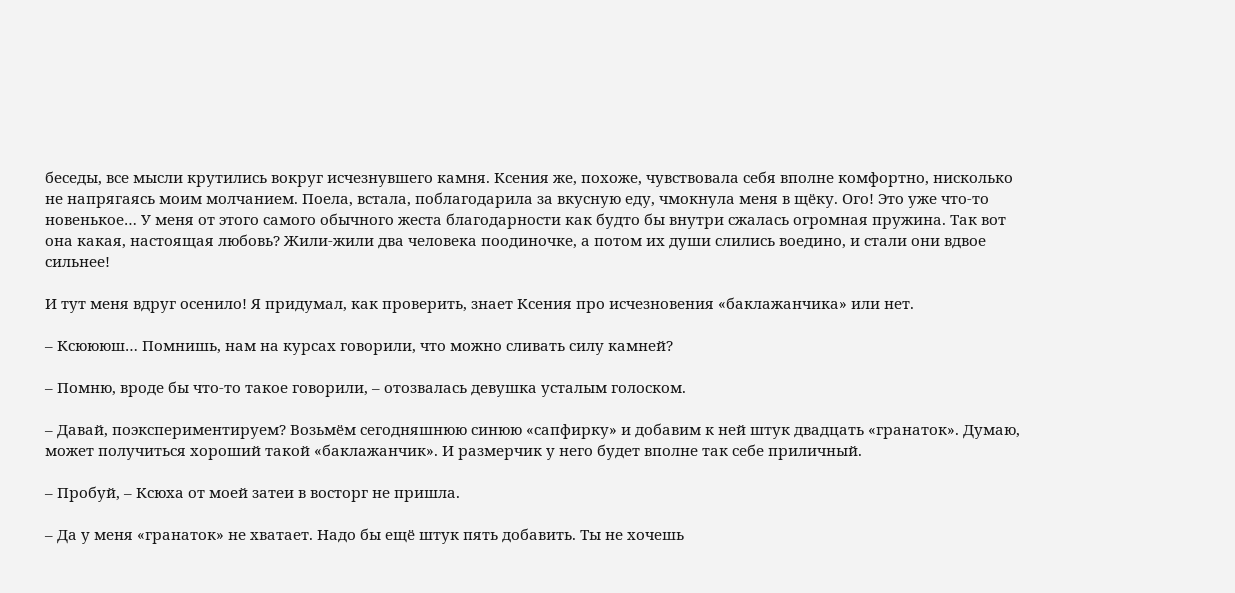беседы, все мысли крутились вокруг исчезнувшего камня. Ксения же, похоже, чувствовала себя вполне комфортно, нисколько не напрягаясь моим молчанием. Поела, встала, поблагодарила за вкусную еду, чмокнула меня в щёку. Ого! Это уже что-то новенькое… У меня от этого самого обычного жеста благодарности как будто бы внутри сжалась огромная пружина. Так вот она какая, настоящая любовь? Жили-жили два человека поодиночке, а потом их души слились воедино, и стали они вдвое сильнее!

И тут меня вдруг осенило! Я придумал, как проверить, знает Ксения про исчезновения «баклажанчика» или нет.

– Ксюююш… Помнишь, нам на курсах говорили, что можно сливать силу камней?

– Помню, вроде бы что-то такое говорили, – отозвалась девушка усталым голоском.

– Давай, поэкспериментируем? Возьмём сегодняшнюю синюю «сапфирку» и добавим к ней штук двадцать «гранаток». Думаю, может получиться хороший такой «баклажанчик». И размерчик у него будет вполне так себе приличный.

– Пробуй, – Ксюха от моей затеи в восторг не пришла.

– Да у меня «гранаток» не хватает. Надо бы ещё штук пять добавить. Ты не хочешь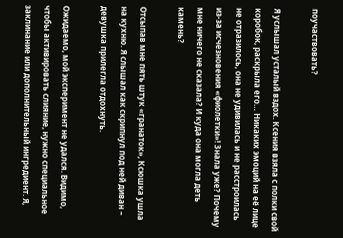поучаствовать?

Я услышал усталый вздох. Ксения взяла с полки свой коробок, раскрыла его… Никаких эмоций на её лице не отразилось, она не удивилась и не расстроилась из-за исчезновения «фиолетки»! Знала уже? Почему мне ничего не сказала? И куда она могла деть камень?

Отсыпав мне пять штук «гранаток», Ксюшка ушла на кухню. Я слышал как скрипнул под ней диван – девушка прилегла отдохнуть.

Ожидаемо, мой эксперимент не удался. Видимо, чтобы активировать слияние, нужно специальное заклинание или дополнительный ингредиент. Я,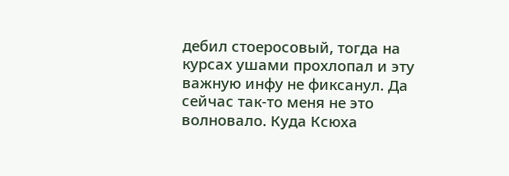дебил стоеросовый, тогда на курсах ушами прохлопал и эту важную инфу не фиксанул. Да сейчас так-то меня не это волновало. Куда Ксюха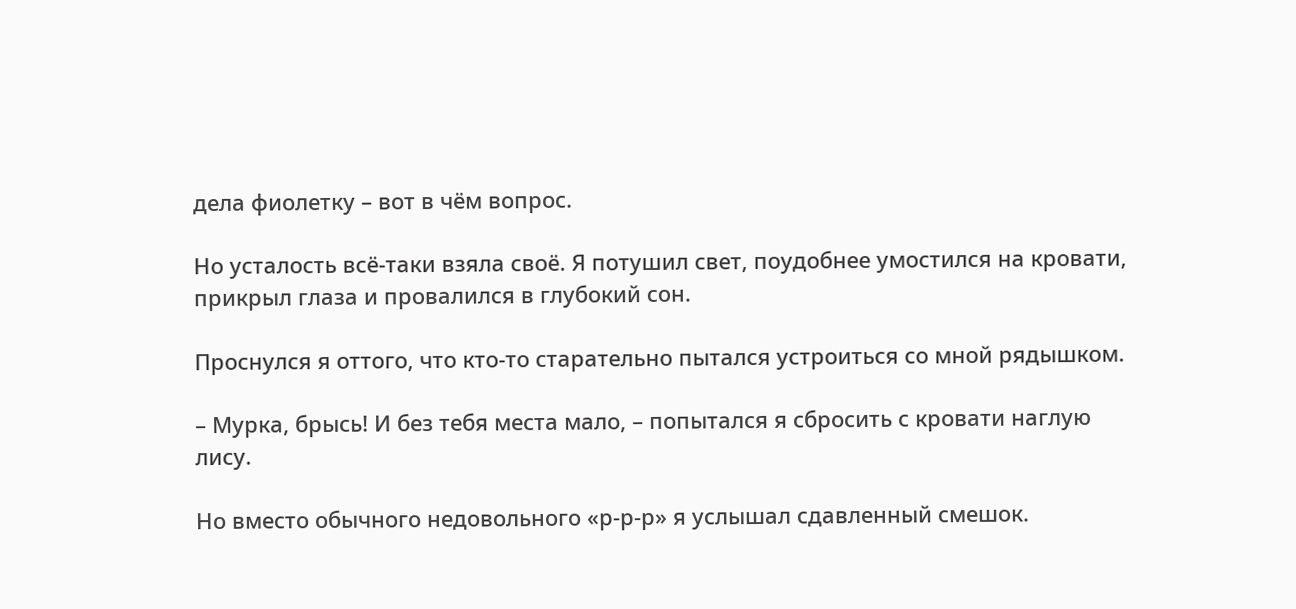дела фиолетку – вот в чём вопрос.

Но усталость всё-таки взяла своё. Я потушил свет, поудобнее умостился на кровати, прикрыл глаза и провалился в глубокий сон.

Проснулся я оттого, что кто-то старательно пытался устроиться со мной рядышком.

– Мурка, брысь! И без тебя места мало, – попытался я сбросить с кровати наглую лису.

Но вместо обычного недовольного «р-р-р» я услышал сдавленный смешок.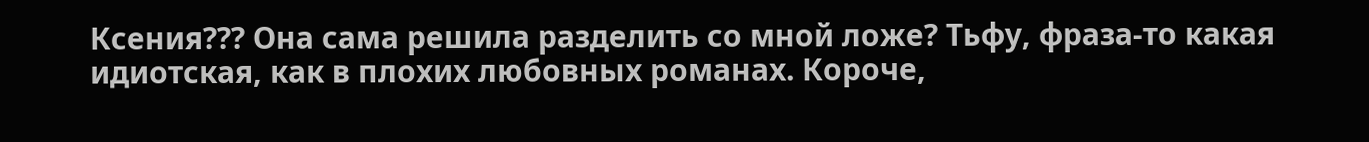Ксения??? Она сама решила разделить со мной ложе? Тьфу, фраза-то какая идиотская, как в плохих любовных романах. Короче,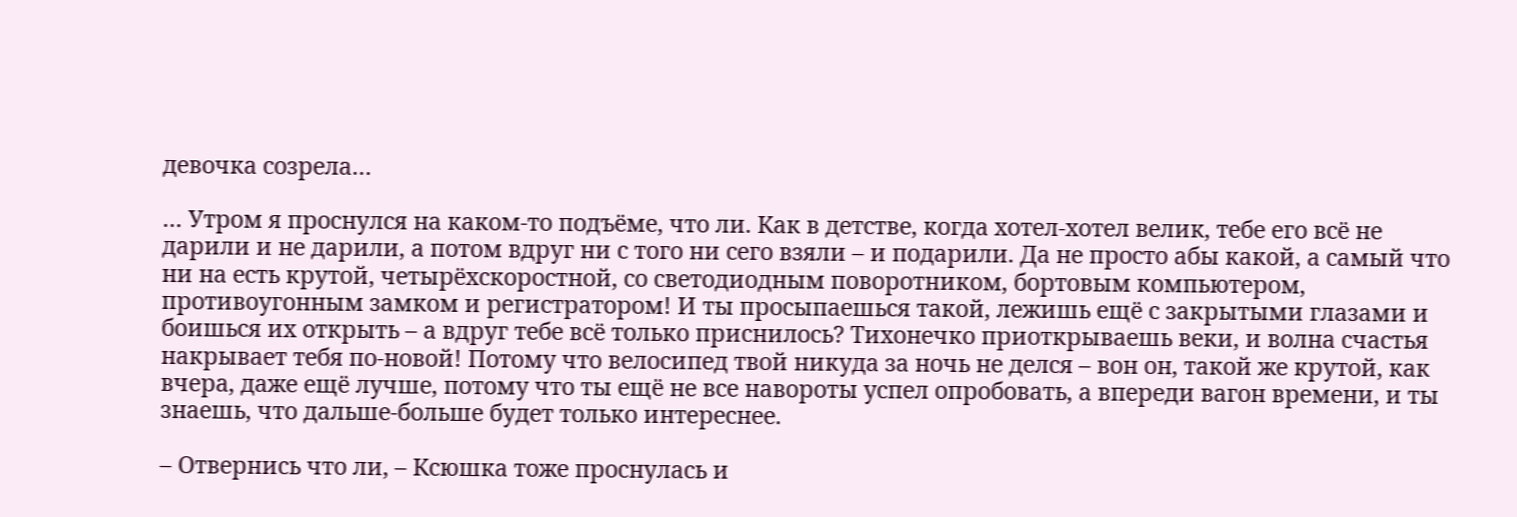девочка созрела…

… Утром я проснулся на каком-то подъёме, что ли. Как в детстве, когда хотел-хотел велик, тебе его всё не дарили и не дарили, а потом вдруг ни с того ни сего взяли – и подарили. Да не просто абы какой, а самый что ни на есть крутой, четырёхскоростной, со светодиодным поворотником, бортовым компьютером, противоугонным замком и регистратором! И ты просыпаешься такой, лежишь ещё с закрытыми глазами и боишься их открыть – а вдруг тебе всё только приснилось? Тихонечко приоткрываешь веки, и волна счастья накрывает тебя по-новой! Потому что велосипед твой никуда за ночь не делся – вон он, такой же крутой, как вчера, даже ещё лучше, потому что ты ещё не все навороты успел опробовать, а впереди вагон времени, и ты знаешь, что дальше-больше будет только интереснее.

– Отвернись что ли, – Ксюшка тоже проснулась и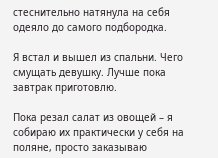стеснительно натянула на себя одеяло до самого подбородка.

Я встал и вышел из спальни. Чего смущать девушку. Лучше пока завтрак приготовлю.

Пока резал салат из овощей – я собираю их практически у себя на поляне, просто заказываю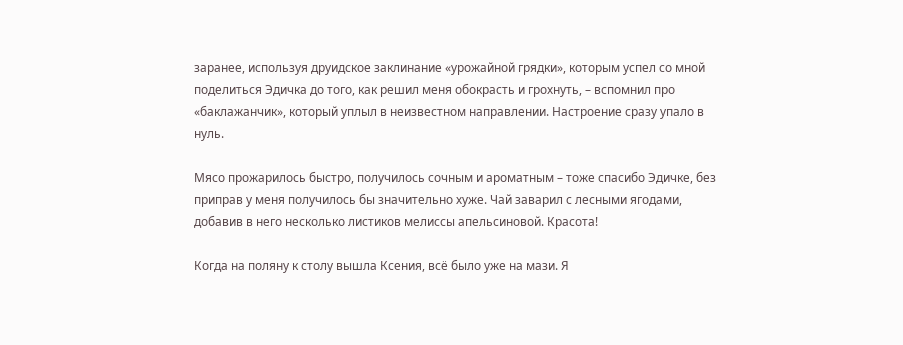заранее, используя друидское заклинание «урожайной грядки», которым успел со мной поделиться Эдичка до того, как решил меня обокрасть и грохнуть, – вспомнил про «баклажанчик», который уплыл в неизвестном направлении. Настроение сразу упало в нуль.

Мясо прожарилось быстро, получилось сочным и ароматным – тоже спасибо Эдичке, без приправ у меня получилось бы значительно хуже. Чай заварил с лесными ягодами, добавив в него несколько листиков мелиссы апельсиновой. Красота!

Когда на поляну к столу вышла Ксения, всё было уже на мази. Я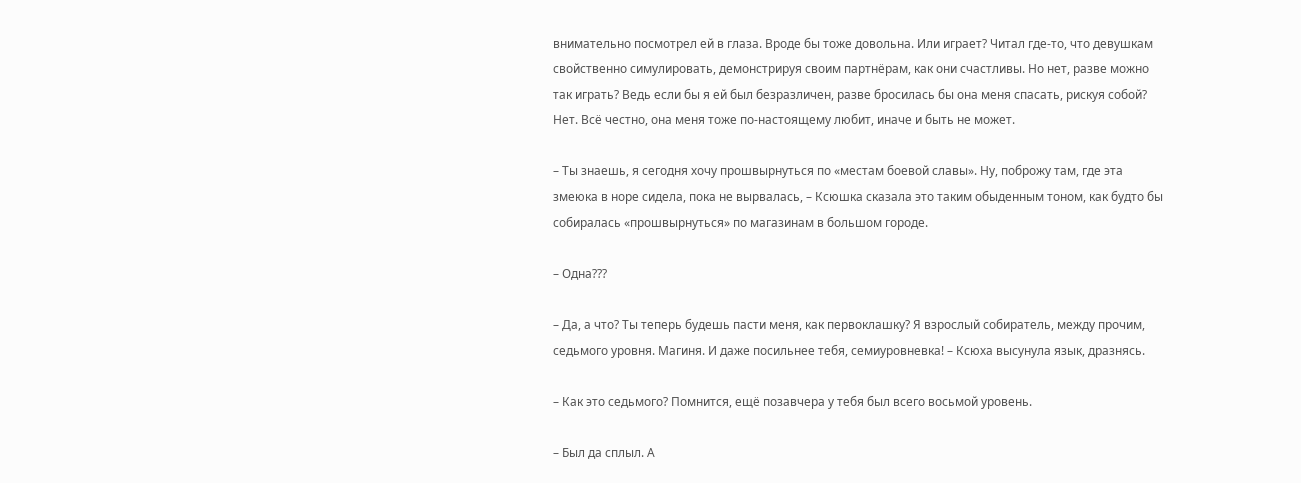внимательно посмотрел ей в глаза. Вроде бы тоже довольна. Или играет? Читал где-то, что девушкам свойственно симулировать, демонстрируя своим партнёрам, как они счастливы. Но нет, разве можно так играть? Ведь если бы я ей был безразличен, разве бросилась бы она меня спасать, рискуя собой? Нет. Всё честно, она меня тоже по-настоящему любит, иначе и быть не может.

– Ты знаешь, я сегодня хочу прошвырнуться по «местам боевой славы». Ну, поброжу там, где эта змеюка в норе сидела, пока не вырвалась, – Ксюшка сказала это таким обыденным тоном, как будто бы собиралась «прошвырнуться» по магазинам в большом городе.

– Одна???

– Да, а что? Ты теперь будешь пасти меня, как первоклашку? Я взрослый собиратель, между прочим, седьмого уровня. Магиня. И даже посильнее тебя, семиуровневка! – Ксюха высунула язык, дразнясь.

– Как это седьмого? Помнится, ещё позавчера у тебя был всего восьмой уровень.

– Был да сплыл. А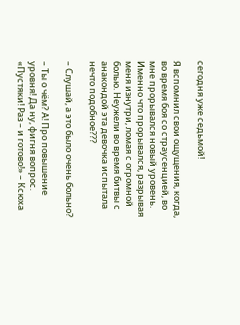сегодня уже седьмой!

Я вспомнил свои ощущения, когда, во время боя со страусенцией, во мне прорывался новый уровень. Именно что прорывался, разрывая меня изнутри, ломая с огромной болью. Неужели во время битвы с анакондой эта девочка испытала нечто подобное???

– Слушай, а это было очень больно?

– Ты о чём? А! Про повышение уровня! Да ну, фигня вопрос. «Пустяки! Раз – и готово!» – Ксюха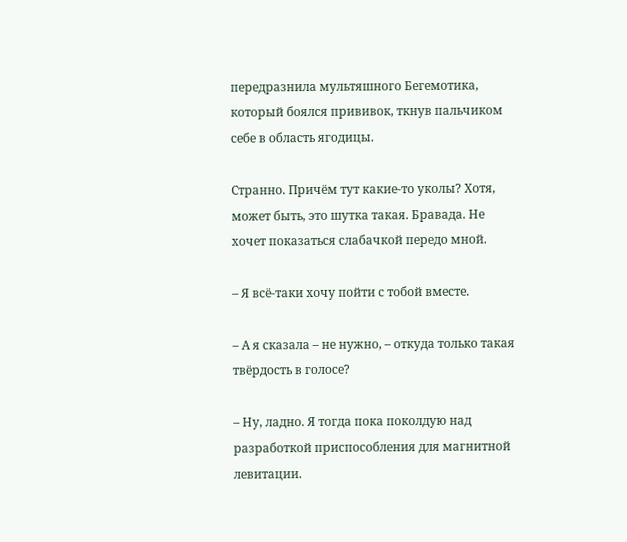передразнила мультяшного Бегемотика, который боялся прививок, ткнув пальчиком себе в область ягодицы.

Странно. Причём тут какие-то уколы? Хотя, может быть, это шутка такая. Бравада. Не хочет показаться слабачкой передо мной.

– Я всё-таки хочу пойти с тобой вместе.

– А я сказала – не нужно, – откуда только такая твёрдость в голосе?

– Ну, ладно. Я тогда пока поколдую над разработкой приспособления для магнитной левитации.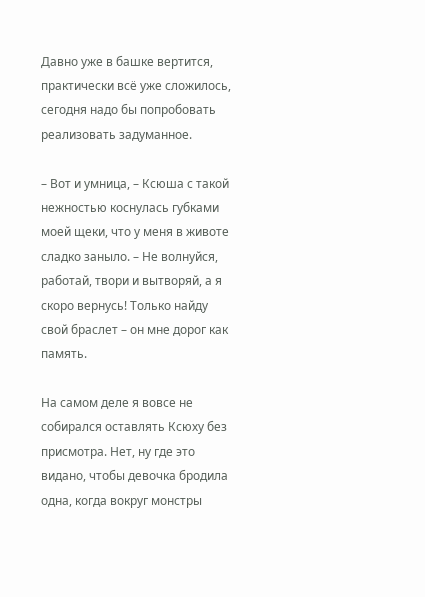Давно уже в башке вертится, практически всё уже сложилось, сегодня надо бы попробовать реализовать задуманное.

– Вот и умница, – Ксюша с такой нежностью коснулась губками моей щеки, что у меня в животе сладко заныло. – Не волнуйся, работай, твори и вытворяй, а я скоро вернусь! Только найду свой браслет – он мне дорог как память.

На самом деле я вовсе не собирался оставлять Ксюху без присмотра. Нет, ну где это видано, чтобы девочка бродила одна, когда вокруг монстры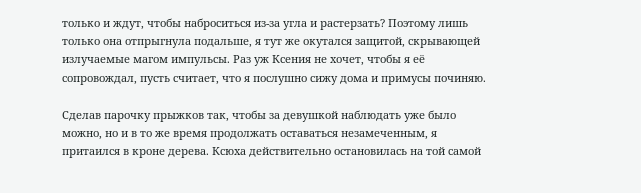только и ждут, чтобы наброситься из-за угла и растерзать? Поэтому лишь только она отпрыгнула подальше, я тут же окутался защитой, скрывающей излучаемые магом импульсы. Раз уж Ксения не хочет, чтобы я её сопровождал, пусть считает, что я послушно сижу дома и примусы починяю.

Сделав парочку прыжков так, чтобы за девушкой наблюдать уже было можно, но и в то же время продолжать оставаться незамеченным, я притаился в кроне дерева. Ксюха действительно остановилась на той самой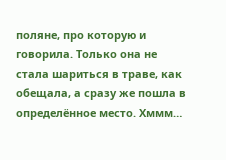поляне, про которую и говорила. Только она не стала шариться в траве, как обещала, а сразу же пошла в определённое место. Хммм…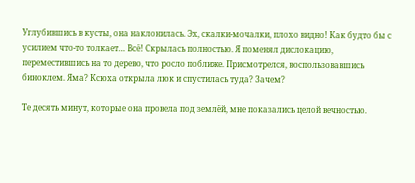Углубившись в кусты, она наклонилась. Эх, скалки-мочалки, плохо видно! Как будто бы с усилием что-то толкает… Всё! Скрылась полностью. Я поменял дислокацию, переместившись на то дерево, что росло поближе. Присмотрелся, воспользовавшись биноклем. Яма? Ксюха открыла люк и спустилась туда? Зачем?

Те десять минут, которые она провела под землёй, мне показались целой вечностью.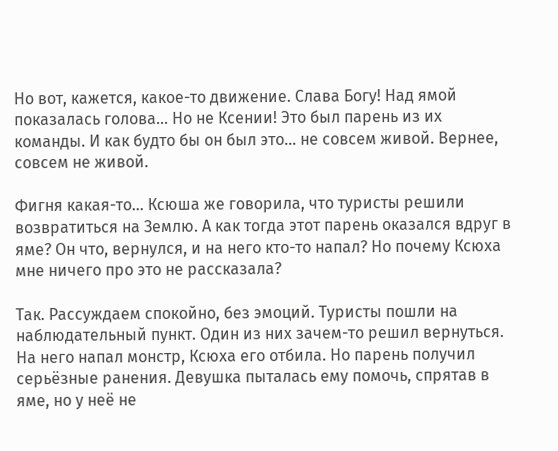Но вот, кажется, какое-то движение. Слава Богу! Над ямой показалась голова… Но не Ксении! Это был парень из их команды. И как будто бы он был это… не совсем живой. Вернее, совсем не живой.

Фигня какая-то… Ксюша же говорила, что туристы решили возвратиться на Землю. А как тогда этот парень оказался вдруг в яме? Он что, вернулся, и на него кто-то напал? Но почему Ксюха мне ничего про это не рассказала?

Так. Рассуждаем спокойно, без эмоций. Туристы пошли на наблюдательный пункт. Один из них зачем-то решил вернуться. На него напал монстр, Ксюха его отбила. Но парень получил серьёзные ранения. Девушка пыталась ему помочь, спрятав в яме, но у неё не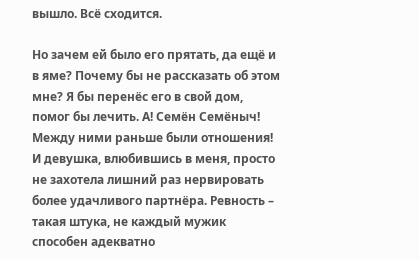вышло. Всё сходится.

Но зачем ей было его прятать, да ещё и в яме? Почему бы не рассказать об этом мне? Я бы перенёс его в свой дом, помог бы лечить. А! Семён Семёныч! Между ними раньше были отношения! И девушка, влюбившись в меня, просто не захотела лишний раз нервировать более удачливого партнёра. Ревность – такая штука, не каждый мужик способен адекватно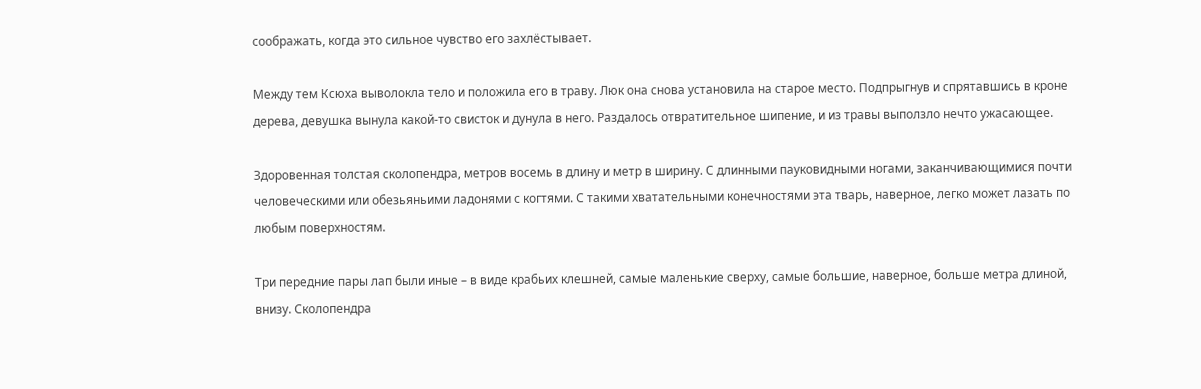соображать, когда это сильное чувство его захлёстывает.

Между тем Ксюха выволокла тело и положила его в траву. Люк она снова установила на старое место. Подпрыгнув и спрятавшись в кроне дерева, девушка вынула какой-то свисток и дунула в него. Раздалось отвратительное шипение, и из травы выползло нечто ужасающее.

Здоровенная толстая сколопендра, метров восемь в длину и метр в ширину. С длинными пауковидными ногами, заканчивающимися почти человеческими или обезьяньими ладонями с когтями. С такими хватательными конечностями эта тварь, наверное, легко может лазать по любым поверхностям.

Три передние пары лап были иные – в виде крабьих клешней, самые маленькие сверху, самые большие, наверное, больше метра длиной, внизу. Сколопендра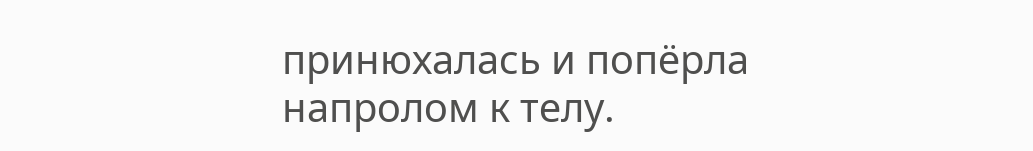принюхалась и попёрла напролом к телу.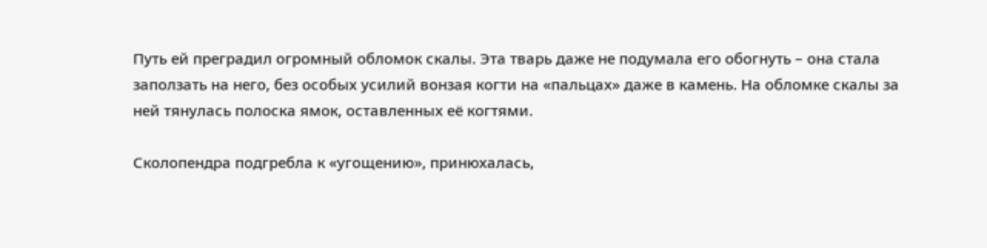Путь ей преградил огромный обломок скалы. Эта тварь даже не подумала его обогнуть – она стала заползать на него, без особых усилий вонзая когти на «пальцах» даже в камень. На обломке скалы за ней тянулась полоска ямок, оставленных её когтями.

Сколопендра подгребла к «угощению», принюхалась,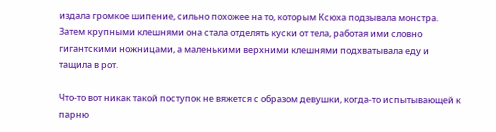издала громкое шипение, сильно похожее на то, которым Ксюха подзывала монстра. Затем крупными клешнями она стала отделять куски от тела, работая ими словно гигантскими ножницами, а маленькими верхними клешнями подхватывала еду и тащила в рот.

Что-то вот никак такой поступок не вяжется с образом девушки, когда-то испытывающей к парню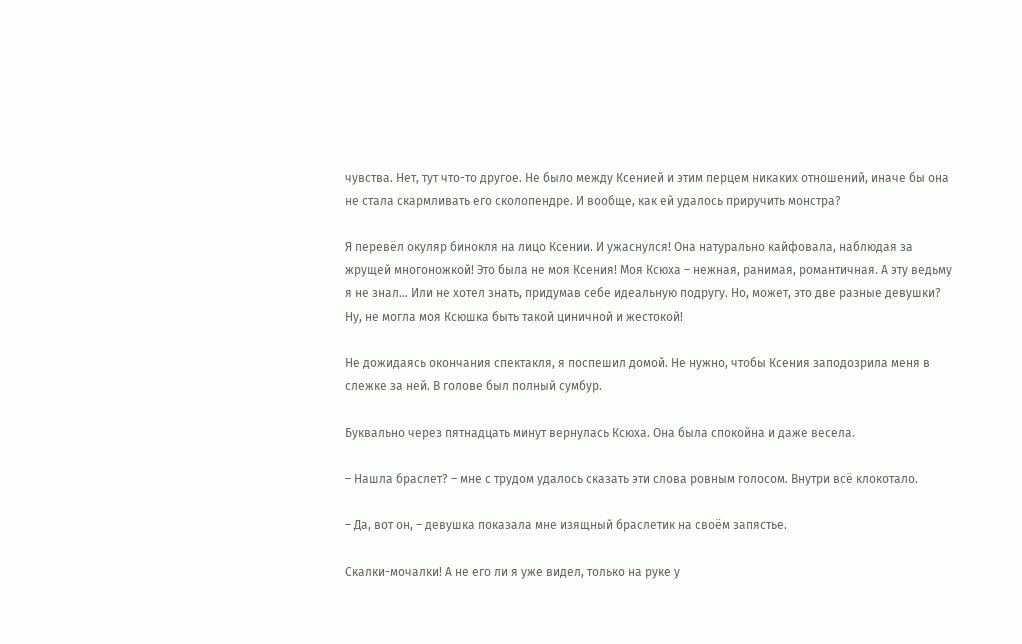чувства. Нет, тут что-то другое. Не было между Ксенией и этим перцем никаких отношений, иначе бы она не стала скармливать его сколопендре. И вообще, как ей удалось приручить монстра?

Я перевёл окуляр бинокля на лицо Ксении. И ужаснулся! Она натурально кайфовала, наблюдая за жрущей многоножкой! Это была не моя Ксения! Моя Ксюха – нежная, ранимая, романтичная. А эту ведьму я не знал… Или не хотел знать, придумав себе идеальную подругу. Но, может, это две разные девушки? Ну, не могла моя Ксюшка быть такой циничной и жестокой!

Не дожидаясь окончания спектакля, я поспешил домой. Не нужно, чтобы Ксения заподозрила меня в слежке за ней. В голове был полный сумбур.

Буквально через пятнадцать минут вернулась Ксюха. Она была спокойна и даже весела.

– Нашла браслет? – мне с трудом удалось сказать эти слова ровным голосом. Внутри всё клокотало.

– Да, вот он, – девушка показала мне изящный браслетик на своём запястье.

Скалки-мочалки! А не его ли я уже видел, только на руке у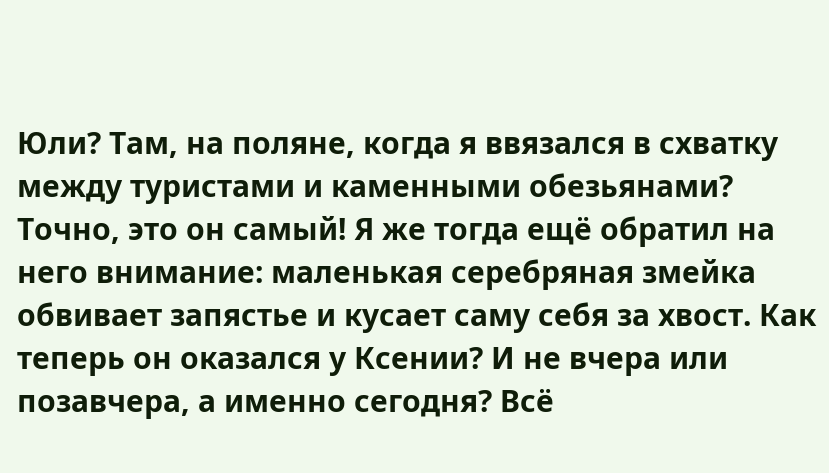Юли? Там, на поляне, когда я ввязался в схватку между туристами и каменными обезьянами? Точно, это он самый! Я же тогда ещё обратил на него внимание: маленькая серебряная змейка обвивает запястье и кусает саму себя за хвост. Как теперь он оказался у Ксении? И не вчера или позавчера, а именно сегодня? Всё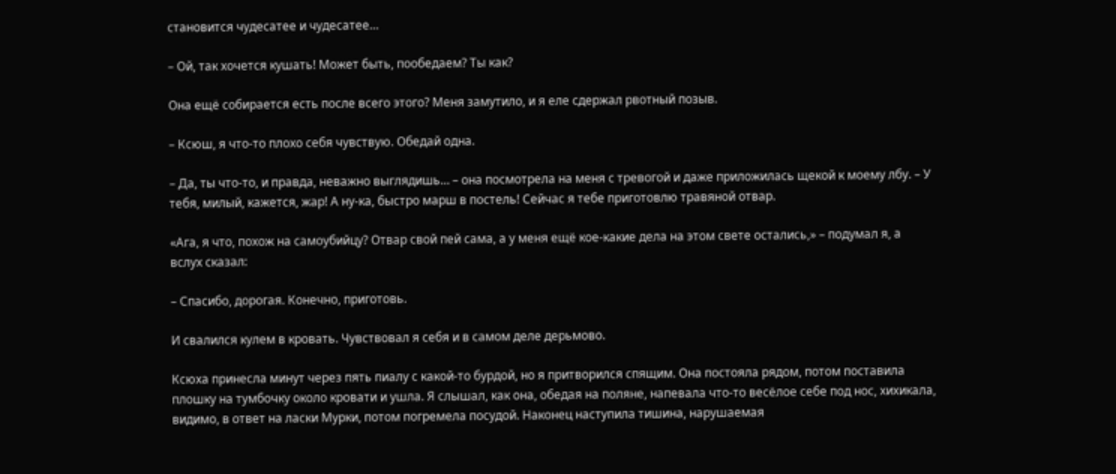становится чудесатее и чудесатее…

– Ой, так хочется кушать! Может быть, пообедаем? Ты как?

Она ещё собирается есть после всего этого? Меня замутило, и я еле сдержал рвотный позыв.

– Ксюш, я что-то плохо себя чувствую. Обедай одна.

– Да, ты что-то, и правда, неважно выглядишь… – она посмотрела на меня с тревогой и даже приложилась щекой к моему лбу. – У тебя, милый, кажется, жар! А ну-ка, быстро марш в постель! Сейчас я тебе приготовлю травяной отвар.

«Ага, я что, похож на самоубийцу? Отвар свой пей сама, а у меня ещё кое-какие дела на этом свете остались,» – подумал я, а вслух сказал:

– Спасибо, дорогая. Конечно, приготовь.

И свалился кулем в кровать. Чувствовал я себя и в самом деле дерьмово.

Ксюха принесла минут через пять пиалу с какой-то бурдой, но я притворился спящим. Она постояла рядом, потом поставила плошку на тумбочку около кровати и ушла. Я слышал, как она, обедая на поляне, напевала что-то весёлое себе под нос, хихикала, видимо, в ответ на ласки Мурки, потом погремела посудой. Наконец наступила тишина, нарушаемая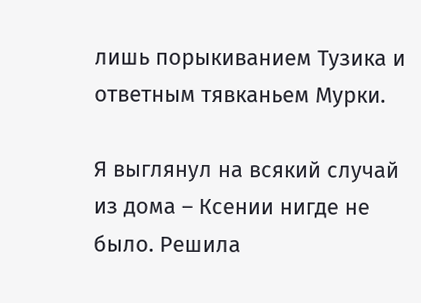лишь порыкиванием Тузика и ответным тявканьем Мурки.

Я выглянул на всякий случай из дома – Ксении нигде не было. Решила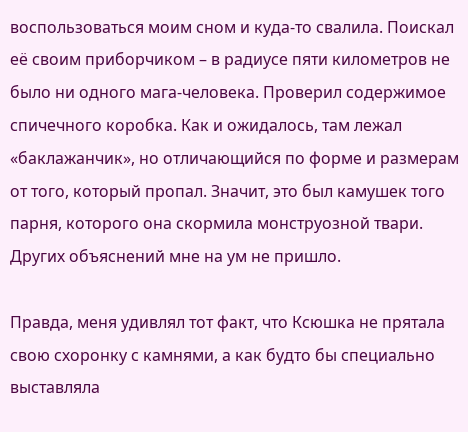воспользоваться моим сном и куда-то свалила. Поискал её своим приборчиком – в радиусе пяти километров не было ни одного мага-человека. Проверил содержимое спичечного коробка. Как и ожидалось, там лежал «баклажанчик», но отличающийся по форме и размерам от того, который пропал. Значит, это был камушек того парня, которого она скормила монструозной твари. Других объяснений мне на ум не пришло.

Правда, меня удивлял тот факт, что Ксюшка не прятала свою схоронку с камнями, а как будто бы специально выставляла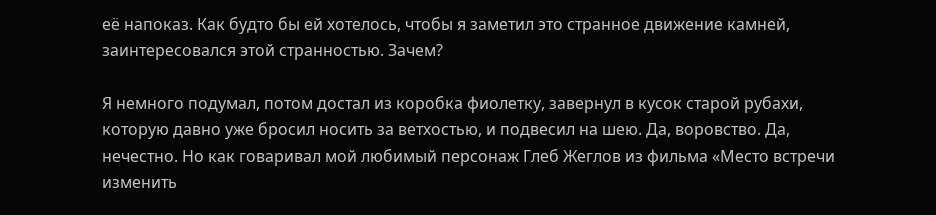её напоказ. Как будто бы ей хотелось, чтобы я заметил это странное движение камней, заинтересовался этой странностью. Зачем?

Я немного подумал, потом достал из коробка фиолетку, завернул в кусок старой рубахи, которую давно уже бросил носить за ветхостью, и подвесил на шею. Да, воровство. Да, нечестно. Но как говаривал мой любимый персонаж Глеб Жеглов из фильма «Место встречи изменить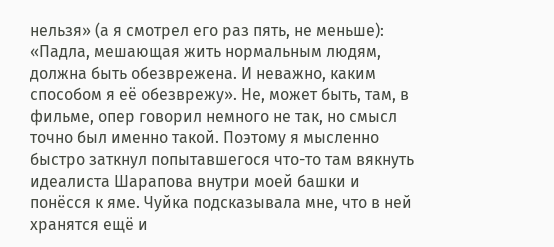нельзя» (а я смотрел его раз пять, не меньше): «Падла, мешающая жить нормальным людям, должна быть обезврежена. И неважно, каким способом я её обезврежу». Не, может быть, там, в фильме, опер говорил немного не так, но смысл точно был именно такой. Поэтому я мысленно быстро заткнул попытавшегося что-то там вякнуть идеалиста Шарапова внутри моей башки и понёсся к яме. Чуйка подсказывала мне, что в ней хранятся ещё и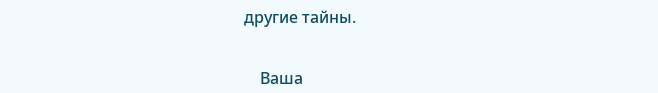другие тайны.


    Ваша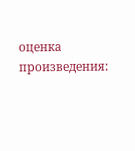оценка произведения: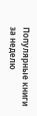Популярные книги за неделю